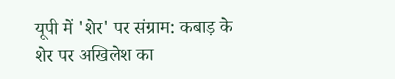यूपी में 'शेर' पर संग्राम: कबाड़ के शेर पर अखिलेश का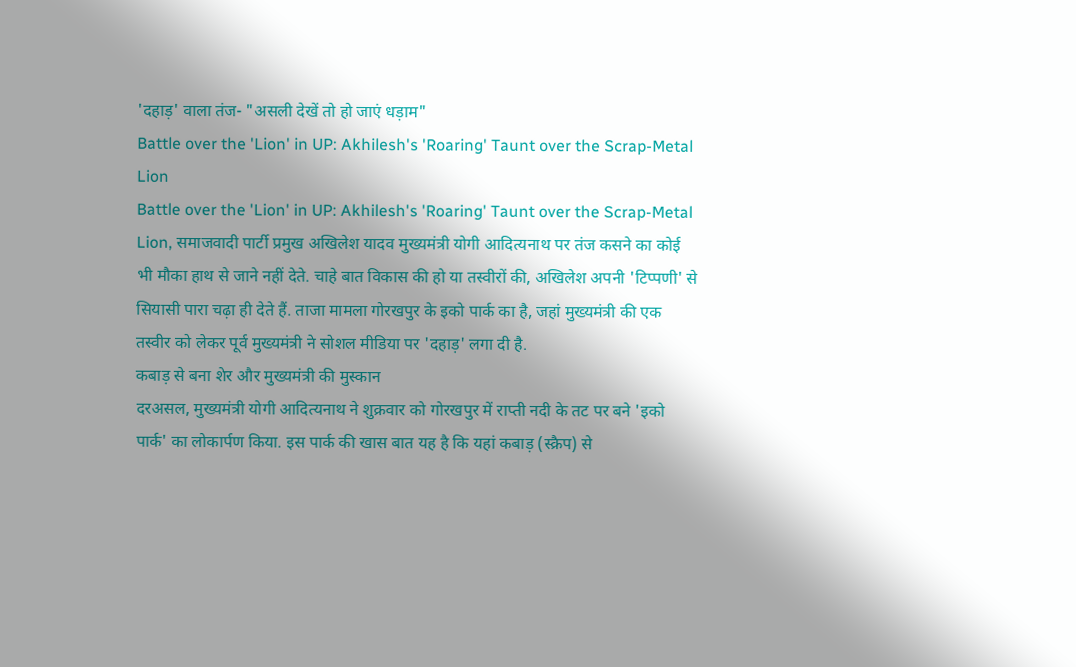'दहाड़' वाला तंज- "असली देखें तो हो जाएं धड़ाम"
Battle over the 'Lion' in UP: Akhilesh's 'Roaring' Taunt over the Scrap-Metal Lion
Battle over the 'Lion' in UP: Akhilesh's 'Roaring' Taunt over the Scrap-Metal Lion, समाजवादी पार्टी प्रमुख अखिलेश यादव मुख्यमंत्री योगी आदित्यनाथ पर तंज कसने का कोई भी मौका हाथ से जाने नहीं देते. चाहे बात विकास की हो या तस्वीरों की, अखिलेश अपनी 'टिप्पणी' से सियासी पारा चढ़ा ही देते हैं. ताजा मामला गोरखपुर के इको पार्क का है, जहां मुख्यमंत्री की एक तस्वीर को लेकर पूर्व मुख्यमंत्री ने सोशल मीडिया पर 'दहाड़' लगा दी है.
कबाड़ से बना शेर और मुख्यमंत्री की मुस्कान
दरअसल, मुख्यमंत्री योगी आदित्यनाथ ने शुक्रवार को गोरखपुर में राप्ती नदी के तट पर बने 'इको पार्क' का लोकार्पण किया. इस पार्क की खास बात यह है कि यहां कबाड़ (स्क्रैप) से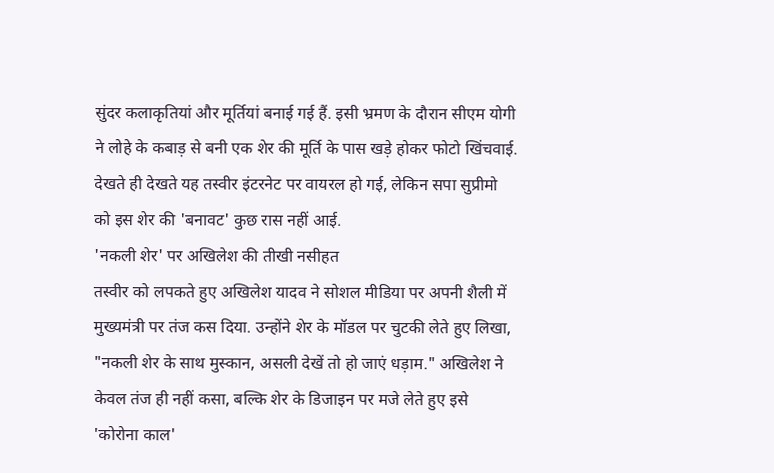सुंदर कलाकृतियां और मूर्तियां बनाई गई हैं. इसी भ्रमण के दौरान सीएम योगी ने लोहे के कबाड़ से बनी एक शेर की मूर्ति के पास खड़े होकर फोटो खिंचवाई. देखते ही देखते यह तस्वीर इंटरनेट पर वायरल हो गई, लेकिन सपा सुप्रीमो को इस शेर की 'बनावट' कुछ रास नहीं आई.
'नकली शेर' पर अखिलेश की तीखी नसीहत
तस्वीर को लपकते हुए अखिलेश यादव ने सोशल मीडिया पर अपनी शैली में मुख्यमंत्री पर तंज कस दिया. उन्होंने शेर के मॉडल पर चुटकी लेते हुए लिखा, "नकली शेर के साथ मुस्कान, असली देखें तो हो जाएं धड़ाम." अखिलेश ने केवल तंज ही नहीं कसा, बल्कि शेर के डिजाइन पर मजे लेते हुए इसे 'कोरोना काल'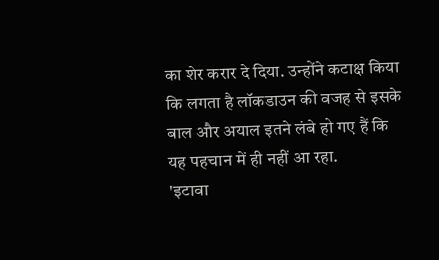का शेर करार दे दिया. उन्होंने कटाक्ष किया कि लगता है लॉकडाउन की वजह से इसके बाल और अयाल इतने लंबे हो गए हैं कि यह पहचान में ही नहीं आ रहा.
'इटावा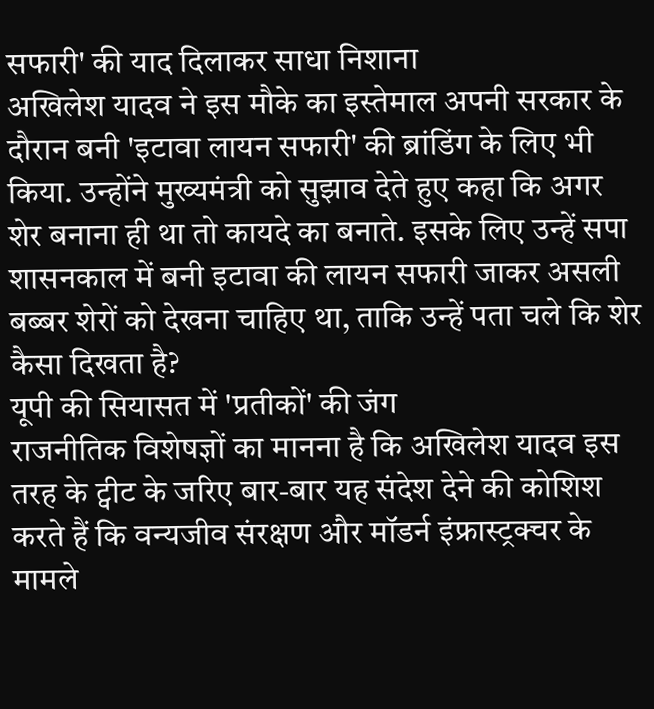सफारी' की याद दिलाकर साधा निशाना
अखिलेश यादव ने इस मौके का इस्तेमाल अपनी सरकार के दौरान बनी 'इटावा लायन सफारी' की ब्रांडिंग के लिए भी किया. उन्होंने मुख्यमंत्री को सुझाव देते हुए कहा कि अगर शेर बनाना ही था तो कायदे का बनाते. इसके लिए उन्हें सपा शासनकाल में बनी इटावा की लायन सफारी जाकर असली बब्बर शेरों को देखना चाहिए था, ताकि उन्हें पता चले कि शेर कैसा दिखता है?
यूपी की सियासत में 'प्रतीकों' की जंग
राजनीतिक विशेषज्ञों का मानना है कि अखिलेश यादव इस तरह के ट्वीट के जरिए बार-बार यह संदेश देने की कोशिश करते हैं कि वन्यजीव संरक्षण और मॉडर्न इंफ्रास्ट्रक्चर के मामले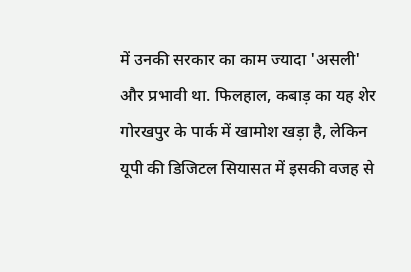में उनकी सरकार का काम ज्यादा 'असली' और प्रभावी था. फिलहाल, कबाड़ का यह शेर गोरखपुर के पार्क में खामोश खड़ा है, लेकिन यूपी की डिजिटल सियासत में इसकी वजह से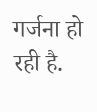गर्जना हो रही है.